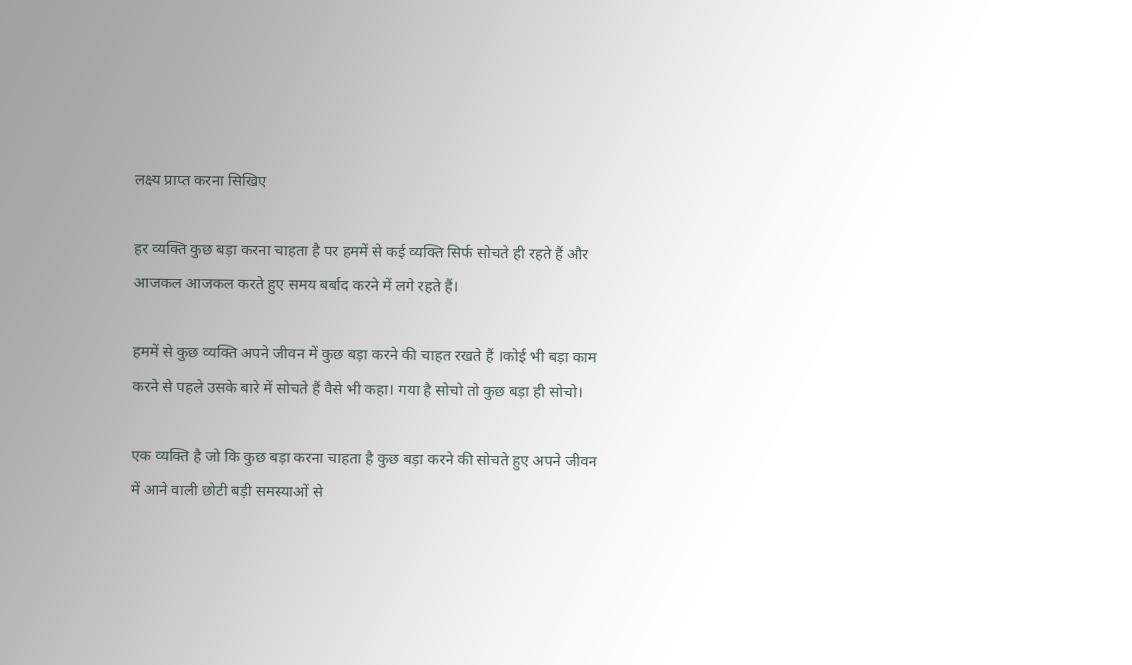लक्ष्य प्राप्त करना सिखिए

हर व्यक्ति कुछ बड़ा करना चाहता है पर हममें से कई व्यक्ति सिर्फ सोचते ही रहते हैं और आजकल आजकल करते हुए समय बर्बाद करने में लगे रहते हैं।

हममें से कुछ व्यक्ति अपने जीवन में कुछ बड़ा करने की चाहत रखते हैं ।कोई भी बड़ा काम करने से पहले उसके बारे में सोचते हैं वैसे भी कहा। गया है सोचो तो कुछ बड़ा ही सोचो।

एक व्यक्ति है जो कि कुछ बड़ा करना चाहता है कुछ बड़ा करने की सोचते हुए अपने जीवन में आने वाली छोटी बड़ी समस्याओं से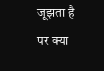जूझता है पर क्या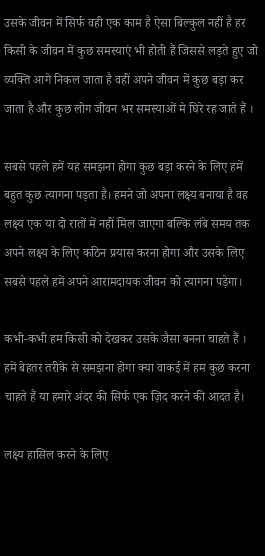उसके जीवन में सिर्फ वही एक काम है ऐसा बिल्कुल नहीं है हर किसी के जीवन में कुछ समस्याएं भी होती हैं जिससे लड़ते हुए जो व्यक्ति आगे निकल जाता है वहीं अपने जीवन में कुछ बड़ा कर जाता है और कुछ लोग जीवन भर समस्याओं मे घिरे रह जाते हैं ।

सबसे पहले हमें यह समझना होगा कुछ बड़ा करने के लिए हमें बहुत कुछ त्यागना पड़ता है। हमने जो अपना लक्ष्य बनाया है वह लक्ष्य एक या दो रातों में नहीं मिल जाएगा बल्कि लंबे समय तक अपने लक्ष्य के लिए कठिन प्रयास करना होगा और उसके लिए सबसे पहले हमें अपने आरामदायक जीवन को त्यागना पड़ेगा।

कभी-कभी हम किसी को देखकर उसके जैसा बनना चाहते हैं । हमें बेहतर तरीके से समझना होगा क्या वाकई में हम कुछ करना चाहते हैं या हमारे अंदर की सिर्फ एक ज़िद करने की आदत है।

लक्ष्य हासिल करने के लिए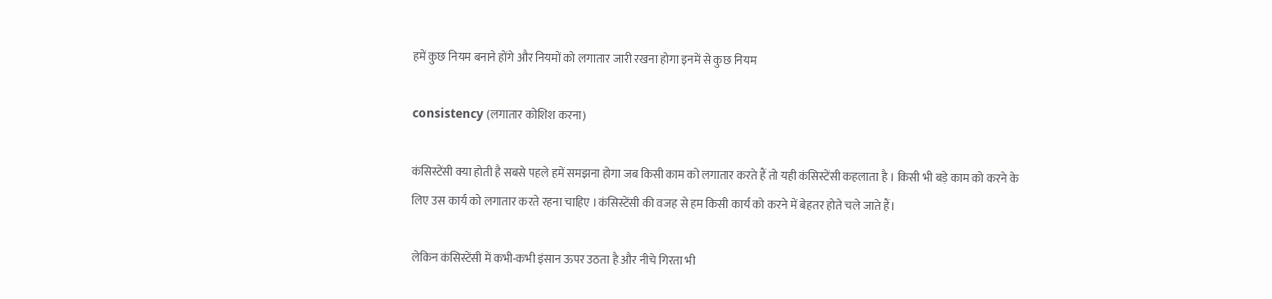हमें कुछ नियम बनाने होंगे और नियमों को लगातार जारी रखना होगा इनमें से कुछ नियम

consistency (लगातार कोशिश करना)

कंसिस्टेंसी क्या होती है सबसे पहले हमें समझना होगा जब किसी काम को लगातार करते हैं तो यही कंसिस्टेंसी कहलाता है । किसी भी बड़े काम को करने के लिए उस कार्य को लगातार करते रहना चाहिए ।कंसिस्टेंसी की वजह से हम किसी कार्य को करने में बेहतर होते चले जाते हैं।

लेकिन कंसिस्टेंसी में कभी-कभी इंसान ऊपर उठता है और नीचे गिरता भी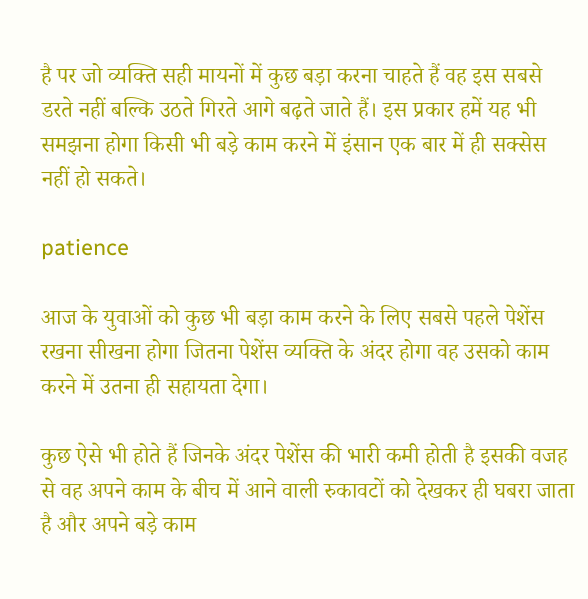है पर जो व्यक्ति सही मायनों में कुछ बड़ा करना चाहते हैं वह इस सबसे डरते नहीं बल्कि उठते गिरते आगे बढ़ते जाते हैं। इस प्रकार हमें यह भी समझना होगा किसी भी बड़े काम करने में इंसान एक बार में ही सक्सेस नहीं हो सकते।

patience

आज के युवाओं को कुछ भी बड़ा काम करने के लिए सबसे पहले पेशेंस रखना सीखना होगा जितना पेशेंस व्यक्ति के अंदर होगा वह उसको काम करने में उतना ही सहायता देगा।

कुछ ऐसे भी होते हैं जिनके अंदर पेशेंस की भारी कमी होती है इसकी वजह से वह अपने काम के बीच में आने वाली रुकावटों को देखकर ही घबरा जाता है और अपने बड़े काम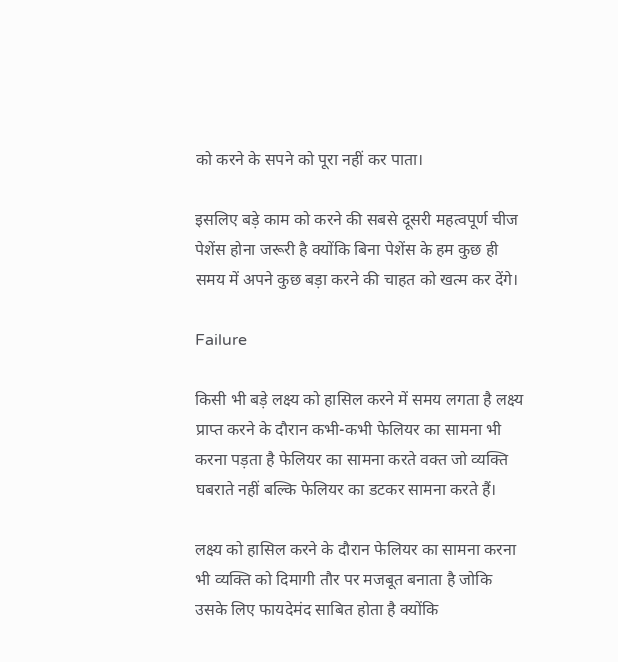को करने के सपने को पूरा नहीं कर पाता।

इसलिए बड़े काम को करने की सबसे दूसरी महत्वपूर्ण चीज पेशेंस होना जरूरी है क्योंकि बिना पेशेंस के हम कुछ ही समय में अपने कुछ बड़ा करने की चाहत को खत्म कर देंगे।

Failure

किसी भी बड़े लक्ष्य को हासिल करने में समय लगता है लक्ष्य प्राप्त करने के दौरान कभी-कभी फेलियर का सामना भी करना पड़ता है फेलियर का सामना करते वक्त जो व्यक्ति घबराते नहीं बल्कि फेलियर का डटकर सामना करते हैं।

लक्ष्य को हासिल करने के दौरान फेलियर का सामना करना भी व्यक्ति को दिमागी तौर पर मजबूत बनाता है जोकि उसके लिए फायदेमंद साबित होता है क्योंकि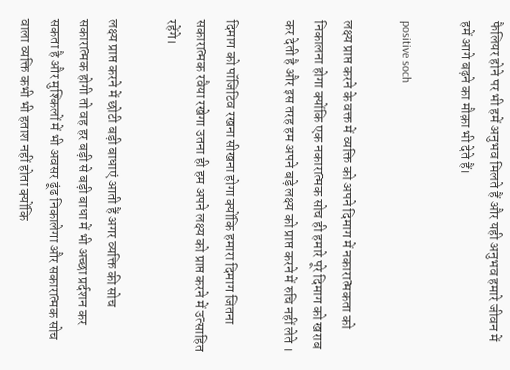फैलियर होने पर भी हमें अनुभव मिलते हैं और यही अनुभव हमारे जीवन में हमें आगे बढ़ने का मौक़ा भी देते हैं।

positive soch

लक्ष्य प्राप्त करने के वक्त में व्यक्ति को अपने दिमाग में नकारात्मकता को निकालना होगा क्योंकि एक नकारात्मक सोच ही हमारे पूरे दिमाग को खराब कर देती है और इस तरह हम अपने बड़े लक्ष्य को प्राप्त करने में रुचि नहीं लेते ।

दिमाग को पॉजिटिव रखना सीखना होगा क्योंकि हमारा दिमाग जितना सकारात्मक रवैया रखेगा उतना ही हम अपने लक्ष्य को प्राप्त करने में उत्साहित रहेंगे।

लक्ष्य प्राप्त करने में छोटी बड़ी बाधाएं आती हैं अगर व्यक्ति की सोच सकारात्मक होगी तो वह हर बड़ी से बड़ी बाधा में भी अच्छा प्रर्दशन कर सकता है और मुश्किलों में भी अवसर ढूंढ निकालेगा और सकारात्मक सोच वाला व्यक्ति कभी भी हताश नहीं होता क्योंकि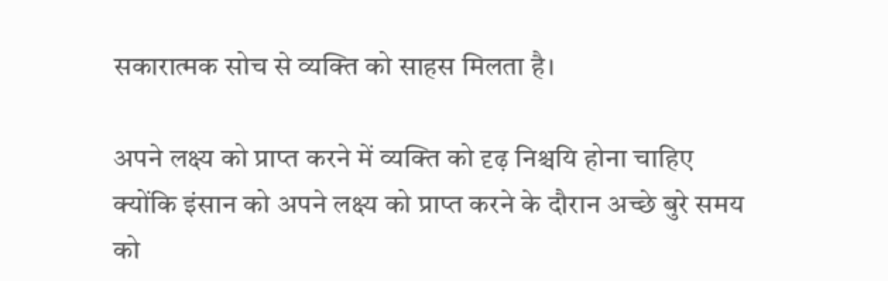सकारात्मक सोच से व्यक्ति को साहस मिलता है।

अपने लक्ष्य को प्राप्त करने में व्यक्ति को दृढ़ निश्चयि होना चाहिए क्योंकि इंसान को अपने लक्ष्य को प्राप्त करने के दौरान अच्छे बुरे समय को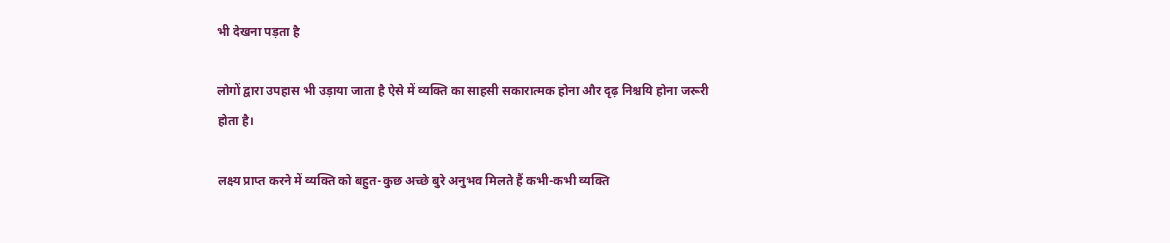भी देखना पड़ता है

लोगों द्वारा उपहास भी उड़ाया जाता है ऐसे में व्यक्ति का साहसी सकारात्मक होना और दृढ़ निश्चयि होना जरूरी होता है।

लक्ष्य प्राप्त करने में व्यक्ति को बहुत-कुछ अच्छे बुरे अनुभव मिलते हैं कभी-कभी व्यक्ति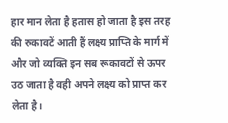हार मान लेता है हतास हो जाता है इस तरह की रुकावटें आती हैं लक्ष्य प्राप्ति के मार्ग में और जो व्यक्ति इन सब रूकावटों से ऊपर उठ जाता है वही अपने लक्ष्य को प्राप्त कर लेता है।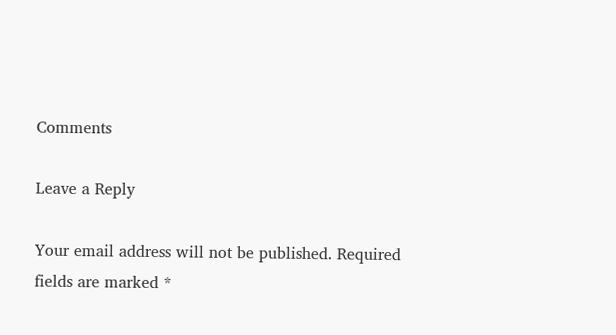Comments

Leave a Reply

Your email address will not be published. Required fields are marked *